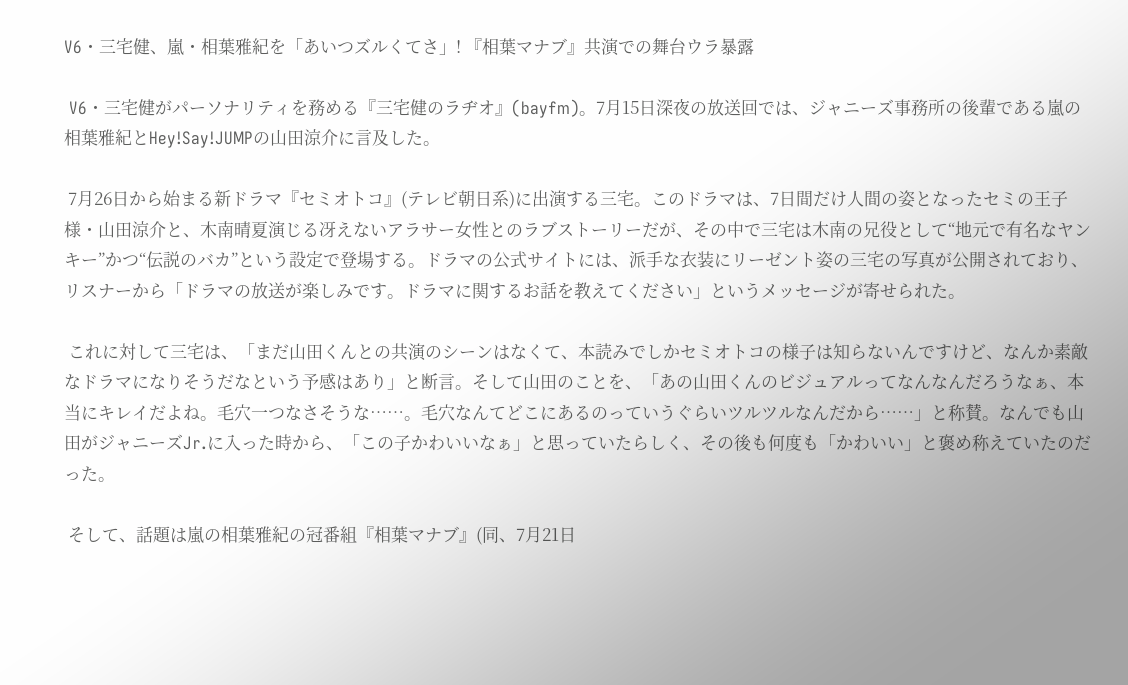V6・三宅健、嵐・相葉雅紀を「あいつズルくてさ」! 『相葉マナブ』共演での舞台ウラ暴露

 V6・三宅健がパーソナリティを務める『三宅健のラヂオ』(bayfm)。7月15日深夜の放送回では、ジャニーズ事務所の後輩である嵐の相葉雅紀とHey!Say!JUMPの山田涼介に言及した。

 7月26日から始まる新ドラマ『セミオトコ』(テレビ朝日系)に出演する三宅。このドラマは、7日間だけ人間の姿となったセミの王子様・山田涼介と、木南晴夏演じる冴えないアラサー女性とのラブストーリーだが、その中で三宅は木南の兄役として“地元で有名なヤンキー”かつ“伝説のバカ”という設定で登場する。ドラマの公式サイトには、派手な衣装にリーゼント姿の三宅の写真が公開されており、リスナーから「ドラマの放送が楽しみです。ドラマに関するお話を教えてください」というメッセージが寄せられた。

 これに対して三宅は、「まだ山田くんとの共演のシーンはなくて、本読みでしかセミオトコの様子は知らないんですけど、なんか素敵なドラマになりそうだなという予感はあり」と断言。そして山田のことを、「あの山田くんのビジュアルってなんなんだろうなぁ、本当にキレイだよね。毛穴一つなさそうな……。毛穴なんてどこにあるのっていうぐらいツルツルなんだから……」と称賛。なんでも山田がジャニーズJr.に入った時から、「この子かわいいなぁ」と思っていたらしく、その後も何度も「かわいい」と褒め称えていたのだった。

 そして、話題は嵐の相葉雅紀の冠番組『相葉マナブ』(同、7月21日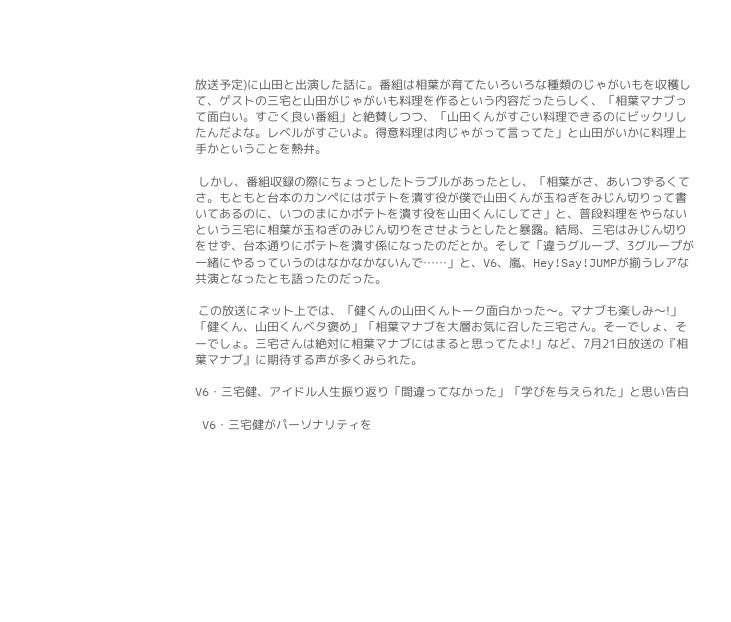放送予定)に山田と出演した話に。番組は相葉が育てたいろいろな種類のじゃがいもを収穫して、ゲストの三宅と山田がじゃがいも料理を作るという内容だったらしく、「相葉マナブって面白い。すごく良い番組」と絶賛しつつ、「山田くんがすごい料理できるのにビックリしたんだよな。レベルがすごいよ。得意料理は肉じゃがって言ってた」と山田がいかに料理上手かということを熱弁。

 しかし、番組収録の際にちょっとしたトラブルがあったとし、「相葉がさ、あいつずるくてさ。もともと台本のカンペにはポテトを潰す役が僕で山田くんが玉ねぎをみじん切りって書いてあるのに、いつのまにかポテトを潰す役を山田くんにしてさ」と、普段料理をやらないという三宅に相葉が玉ねぎのみじん切りをさせようとしたと暴露。結局、三宅はみじん切りをせず、台本通りにポテトを潰す係になったのだとか。そして「違うグループ、3グループが一緒にやるっていうのはなかなかないんで……」と、V6、嵐、Hey!Say!JUMPが揃うレアな共演となったとも語ったのだった。

 この放送にネット上では、「健くんの山田くんトーク面白かった〜。マナブも楽しみ〜!」「健くん、山田くんベタ褒め」「相葉マナブを大層お気に召した三宅さん。そーでしょ、そーでしょ。三宅さんは絶対に相葉マナブにはまると思ってたよ!」など、7月21日放送の『相葉マナブ』に期待する声が多くみられた。

V6・三宅健、アイドル人生振り返り「間違ってなかった」「学びを与えられた」と思い告白

 V6・三宅健がパーソナリティを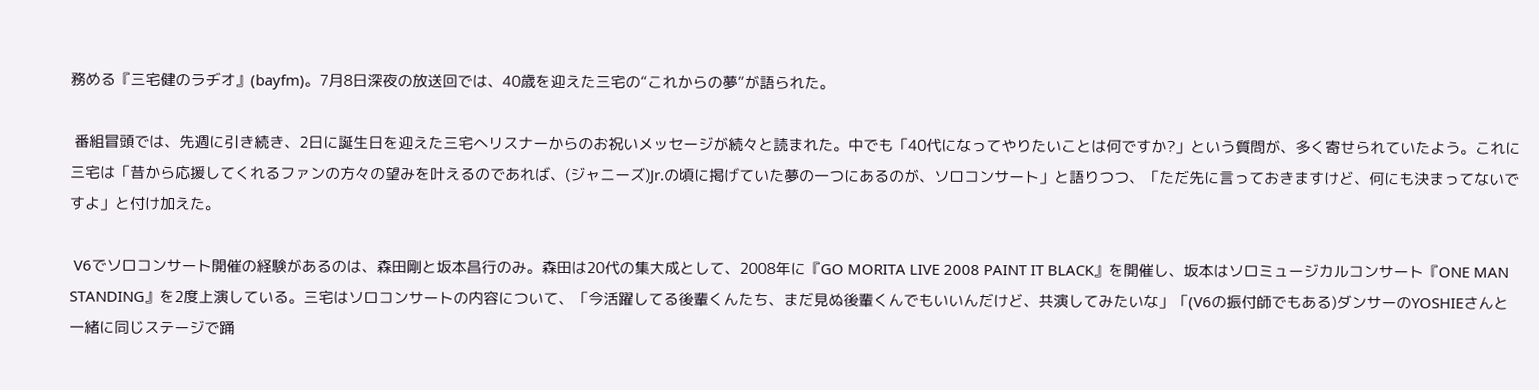務める『三宅健のラヂオ』(bayfm)。7月8日深夜の放送回では、40歳を迎えた三宅の“これからの夢”が語られた。

 番組冒頭では、先週に引き続き、2日に誕生日を迎えた三宅へリスナーからのお祝いメッセージが続々と読まれた。中でも「40代になってやりたいことは何ですか?」という質問が、多く寄せられていたよう。これに三宅は「昔から応援してくれるファンの方々の望みを叶えるのであれば、(ジャニーズ)Jr.の頃に掲げていた夢の一つにあるのが、ソロコンサート」と語りつつ、「ただ先に言っておきますけど、何にも決まってないですよ」と付け加えた。

 V6でソロコンサート開催の経験があるのは、森田剛と坂本昌行のみ。森田は20代の集大成として、2008年に『GO MORITA LIVE 2008 PAINT IT BLACK』を開催し、坂本はソロミュージカルコンサート『ONE MAN STANDING』を2度上演している。三宅はソロコンサートの内容について、「今活躍してる後輩くんたち、まだ見ぬ後輩くんでもいいんだけど、共演してみたいな」「(V6の振付師でもある)ダンサーのYOSHIEさんと一緒に同じステージで踊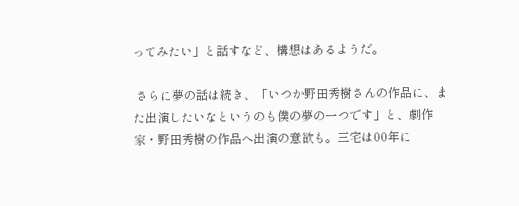ってみたい」と話すなど、構想はあるようだ。

 さらに夢の話は続き、「いつか野田秀樹さんの作品に、また出演したいなというのも僕の夢の一つです」と、劇作家・野田秀樹の作品へ出演の意欲も。三宅は00年に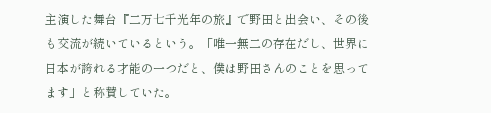主演した舞台『二万七千光年の旅』で野田と出会い、その後も交流が続いているという。「唯一無二の存在だし、世界に日本が誇れる才能の一つだと、僕は野田さんのことを思ってます」と称賛していた。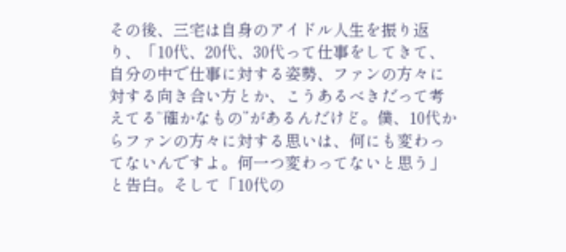その後、三宅は自身のアイドル人生を振り返り、「10代、20代、30代って仕事をしてきて、自分の中で仕事に対する姿勢、ファンの方々に対する向き合い方とか、こうあるべきだって考えてる“確かなもの”があるんだけど。僕、10代からファンの方々に対する思いは、何にも変わってないんですよ。何一つ変わってないと思う」と告白。そして「10代の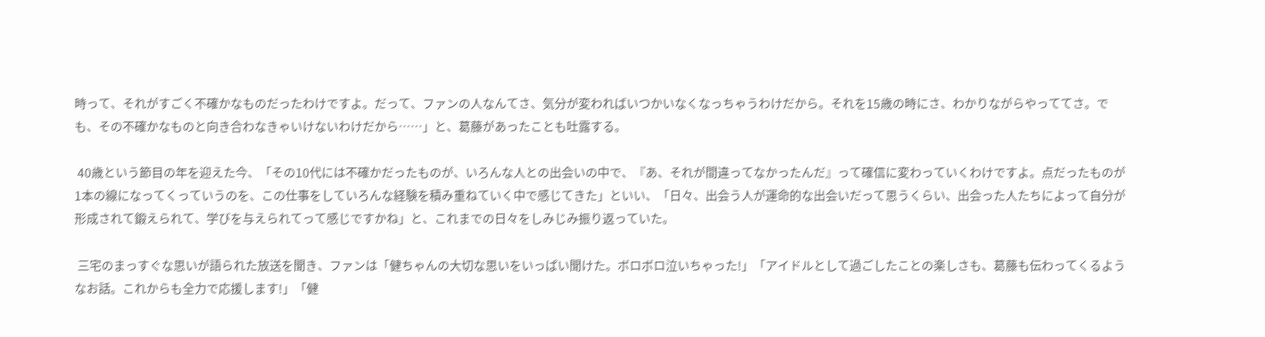時って、それがすごく不確かなものだったわけですよ。だって、ファンの人なんてさ、気分が変わればいつかいなくなっちゃうわけだから。それを15歳の時にさ、わかりながらやっててさ。でも、その不確かなものと向き合わなきゃいけないわけだから……」と、葛藤があったことも吐露する。

 40歳という節目の年を迎えた今、「その10代には不確かだったものが、いろんな人との出会いの中で、『あ、それが間違ってなかったんだ』って確信に変わっていくわけですよ。点だったものが1本の線になってくっていうのを、この仕事をしていろんな経験を積み重ねていく中で感じてきた」といい、「日々、出会う人が運命的な出会いだって思うくらい、出会った人たちによって自分が形成されて鍛えられて、学びを与えられてって感じですかね」と、これまでの日々をしみじみ振り返っていた。

 三宅のまっすぐな思いが語られた放送を聞き、ファンは「健ちゃんの大切な思いをいっぱい聞けた。ボロボロ泣いちゃった!」「アイドルとして過ごしたことの楽しさも、葛藤も伝わってくるようなお話。これからも全力で応援します!」「健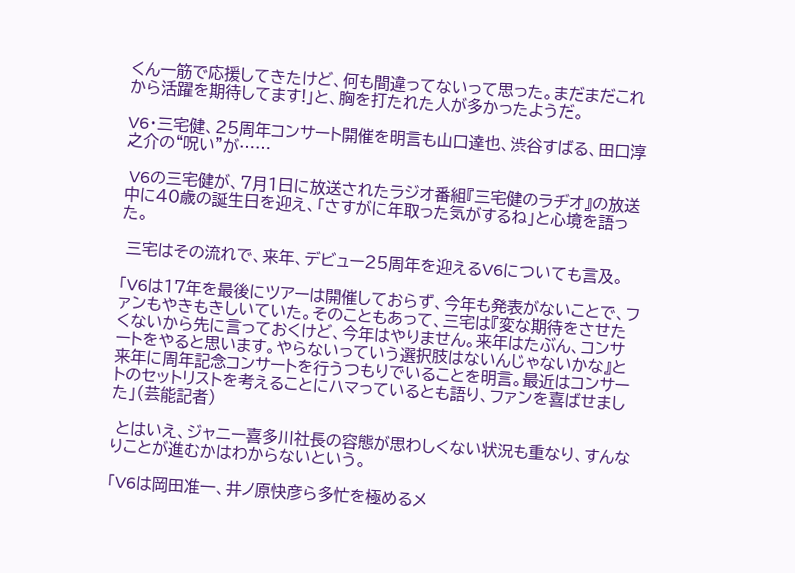くん一筋で応援してきたけど、何も間違ってないって思った。まだまだこれから活躍を期待してます!」と、胸を打たれた人が多かったようだ。

V6・三宅健、25周年コンサート開催を明言も山口達也、渋谷すばる、田口淳之介の“呪い”が……

 V6の三宅健が、7月1日に放送されたラジオ番組『三宅健のラヂオ』の放送中に40歳の誕生日を迎え、「さすがに年取った気がするね」と心境を語った。

 三宅はその流れで、来年、デビュー25周年を迎えるV6についても言及。

「V6は17年を最後にツアーは開催しておらず、今年も発表がないことで、ファンもやきもきしいていた。そのこともあって、三宅は『変な期待をさせたくないから先に言っておくけど、今年はやりません。来年はたぶん、コンサートをやると思います。やらないっていう選択肢はないんじゃないかな』と来年に周年記念コンサートを行うつもりでいることを明言。最近はコンサートのセットリストを考えることにハマっているとも語り、ファンを喜ばせました」(芸能記者)

 とはいえ、ジャニー喜多川社長の容態が思わしくない状況も重なり、すんなりことが進むかはわからないという。

「V6は岡田准一、井ノ原快彦ら多忙を極めるメ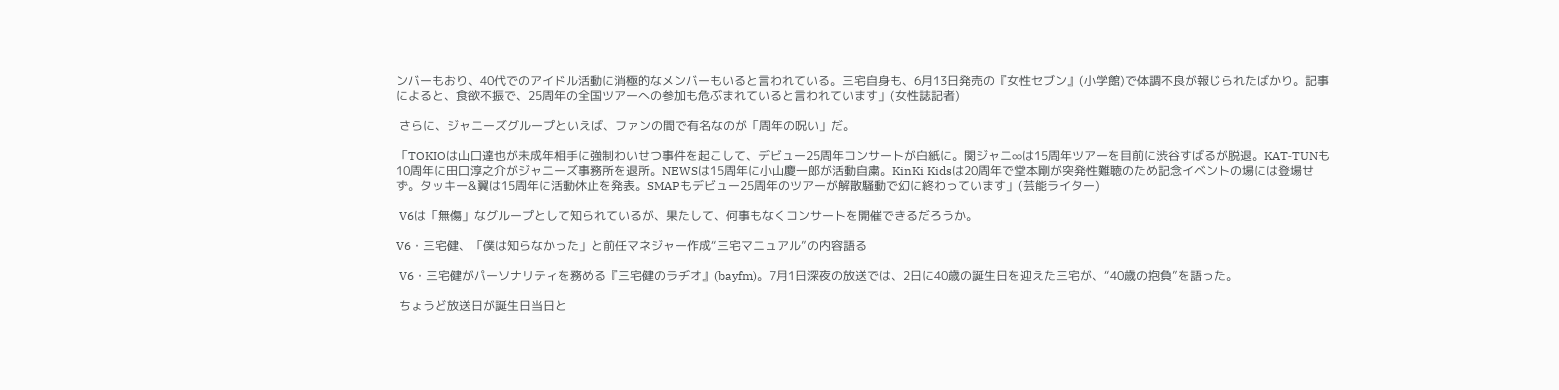ンバーもおり、40代でのアイドル活動に消極的なメンバーもいると言われている。三宅自身も、6月13日発売の『女性セブン』(小学館)で体調不良が報じられたばかり。記事によると、食欲不振で、25周年の全国ツアーへの参加も危ぶまれていると言われています」(女性誌記者)

 さらに、ジャニーズグループといえば、ファンの間で有名なのが「周年の呪い」だ。

「TOKIOは山口達也が未成年相手に強制わいせつ事件を起こして、デビュー25周年コンサートが白紙に。関ジャニ∞は15周年ツアーを目前に渋谷すばるが脱退。KAT‐TUNも10周年に田口淳之介がジャニーズ事務所を退所。NEWSは15周年に小山慶一郎が活動自粛。KinKi Kidsは20周年で堂本剛が突発性難聴のため記念イベントの場には登場せず。タッキー&翼は15周年に活動休止を発表。SMAPもデビュー25周年のツアーが解散騒動で幻に終わっています」(芸能ライター)

 V6は「無傷」なグループとして知られているが、果たして、何事もなくコンサートを開催できるだろうか。

V6・三宅健、「僕は知らなかった」と前任マネジャー作成“三宅マニュアル”の内容語る

 V6・三宅健がパーソナリティを務める『三宅健のラヂオ』(bayfm)。7月1日深夜の放送では、2日に40歳の誕生日を迎えた三宅が、“40歳の抱負”を語った。

 ちょうど放送日が誕生日当日と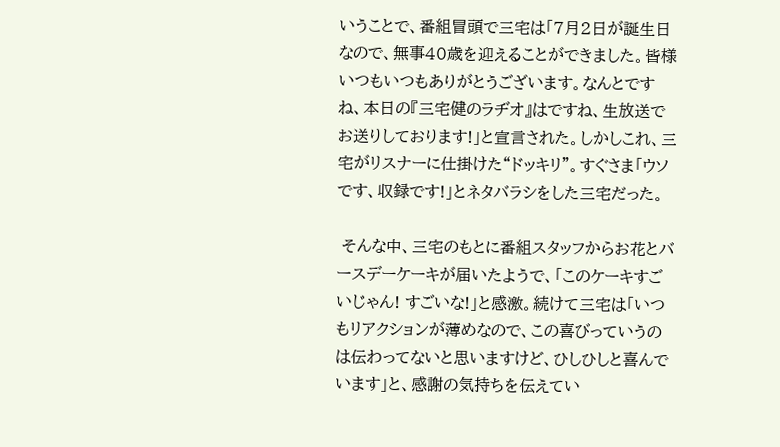いうことで、番組冒頭で三宅は「7月2日が誕生日なので、無事40歳を迎えることができました。皆様いつもいつもありがとうございます。なんとですね、本日の『三宅健のラヂオ』はですね、生放送でお送りしております!」と宣言された。しかしこれ、三宅がリスナーに仕掛けた“ドッキリ”。すぐさま「ウソです、収録です!」とネタバラシをした三宅だった。

 そんな中、三宅のもとに番組スタッフからお花とバースデーケーキが届いたようで、「このケーキすごいじゃん! すごいな!」と感激。続けて三宅は「いつもリアクションが薄めなので、この喜びっていうのは伝わってないと思いますけど、ひしひしと喜んでいます」と、感謝の気持ちを伝えてい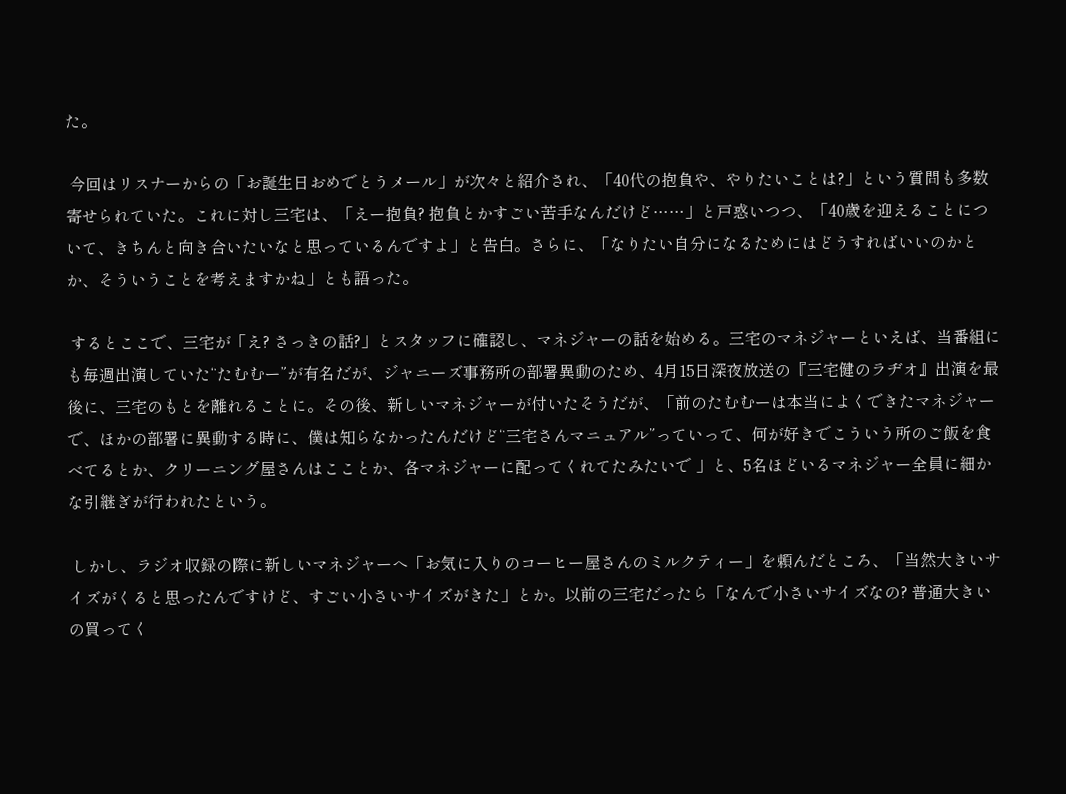た。

 今回はリスナーからの「お誕生日おめでとうメール」が次々と紹介され、「40代の抱負や、やりたいことは?」という質問も多数寄せられていた。これに対し三宅は、「えー抱負? 抱負とかすごい苦手なんだけど……」と戸惑いつつ、「40歳を迎えることについて、きちんと向き合いたいなと思っているんですよ」と告白。さらに、「なりたい自分になるためにはどうすればいいのかとか、そういうことを考えますかね」とも語った。

 するとここで、三宅が「え? さっきの話?」とスタッフに確認し、マネジャーの話を始める。三宅のマネジャーといえば、当番組にも毎週出演していた“たむむー”が有名だが、ジャニーズ事務所の部署異動のため、4月15日深夜放送の『三宅健のラヂオ』出演を最後に、三宅のもとを離れることに。その後、新しいマネジャーが付いたそうだが、「前のたむむーは本当によくできたマネジャーで、ほかの部署に異動する時に、僕は知らなかったんだけど“三宅さんマニュアル”っていって、何が好きでこういう所のご飯を食べてるとか、クリーニング屋さんはこことか、各マネジャーに配ってくれてたみたいで 」と、5名ほどいるマネジャー全員に細かな引継ぎが行われたという。

 しかし、ラジオ収録の際に新しいマネジャーへ「お気に入りのコーヒー屋さんのミルクティー」を頼んだところ、「当然大きいサイズがくると思ったんですけど、すごい小さいサイズがきた」とか。以前の三宅だったら「なんで小さいサイズなの? 普通大きいの買ってく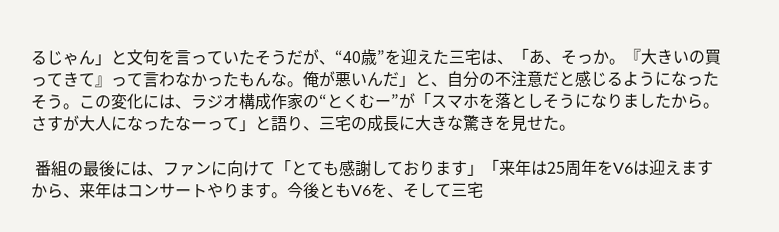るじゃん」と文句を言っていたそうだが、“40歳”を迎えた三宅は、「あ、そっか。『大きいの買ってきて』って言わなかったもんな。俺が悪いんだ」と、自分の不注意だと感じるようになったそう。この変化には、ラジオ構成作家の“とくむー”が「スマホを落としそうになりましたから。さすが大人になったなーって」と語り、三宅の成長に大きな驚きを見せた。

 番組の最後には、ファンに向けて「とても感謝しております」「来年は25周年をV6は迎えますから、来年はコンサートやります。今後ともV6を、そして三宅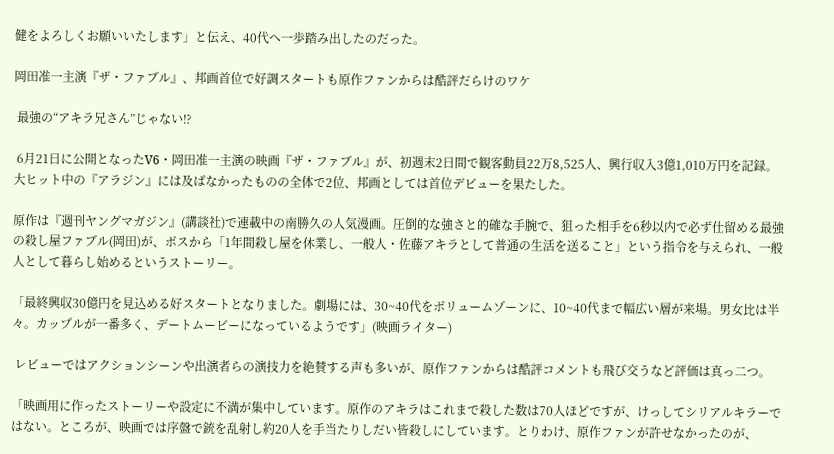健をよろしくお願いいたします」と伝え、40代へ一歩踏み出したのだった。

岡田准一主演『ザ・ファブル』、邦画首位で好調スタートも原作ファンからは酷評だらけのワケ

 最強の“アキラ兄さん”じゃない⁉

 6月21日に公開となったV6・岡田准一主演の映画『ザ・ファブル』が、初週末2日間で観客動員22万8,525人、興行収入3億1,010万円を記録。大ヒット中の『アラジン』には及ばなかったものの全体で2位、邦画としては首位デビューを果たした。

原作は『週刊ヤングマガジン』(講談社)で連載中の南勝久の人気漫画。圧倒的な強さと的確な手腕で、狙った相手を6秒以内で必ず仕留める最強の殺し屋ファブル(岡田)が、ボスから「1年間殺し屋を休業し、一般人・佐藤アキラとして普通の生活を送ること」という指令を与えられ、一般人として暮らし始めるというストーリー。

「最終興収30億円を見込める好スタートとなりました。劇場には、30~40代をボリュームゾーンに、10~40代まで幅広い層が来場。男女比は半々。カップルが一番多く、デートムービーになっているようです」(映画ライター)

 レビューではアクションシーンや出演者らの演技力を絶賛する声も多いが、原作ファンからは酷評コメントも飛び交うなど評価は真っ二つ。

「映画用に作ったストーリーや設定に不満が集中しています。原作のアキラはこれまで殺した数は70人ほどですが、けっしてシリアルキラーではない。ところが、映画では序盤で銃を乱射し約20人を手当たりしだい皆殺しにしています。とりわけ、原作ファンが許せなかったのが、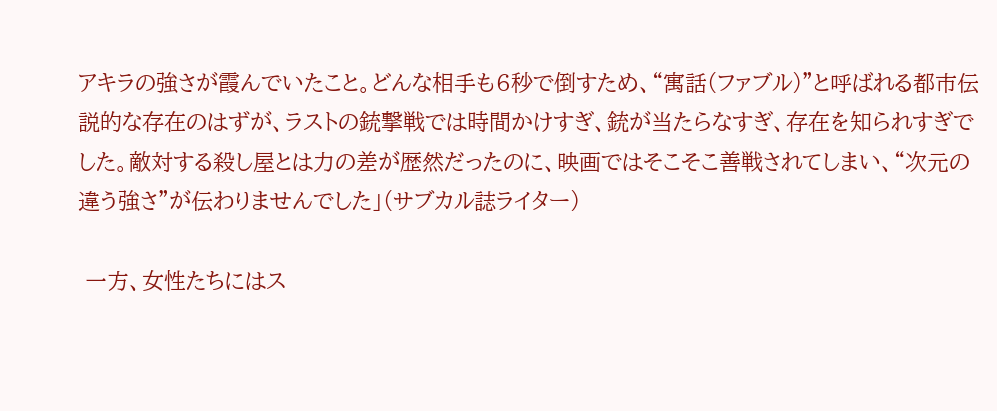アキラの強さが霞んでいたこと。どんな相手も6秒で倒すため、“寓話(ファブル)”と呼ばれる都市伝説的な存在のはずが、ラストの銃撃戦では時間かけすぎ、銃が当たらなすぎ、存在を知られすぎでした。敵対する殺し屋とは力の差が歴然だったのに、映画ではそこそこ善戦されてしまい、“次元の違う強さ”が伝わりませんでした」(サブカル誌ライター)

 一方、女性たちにはス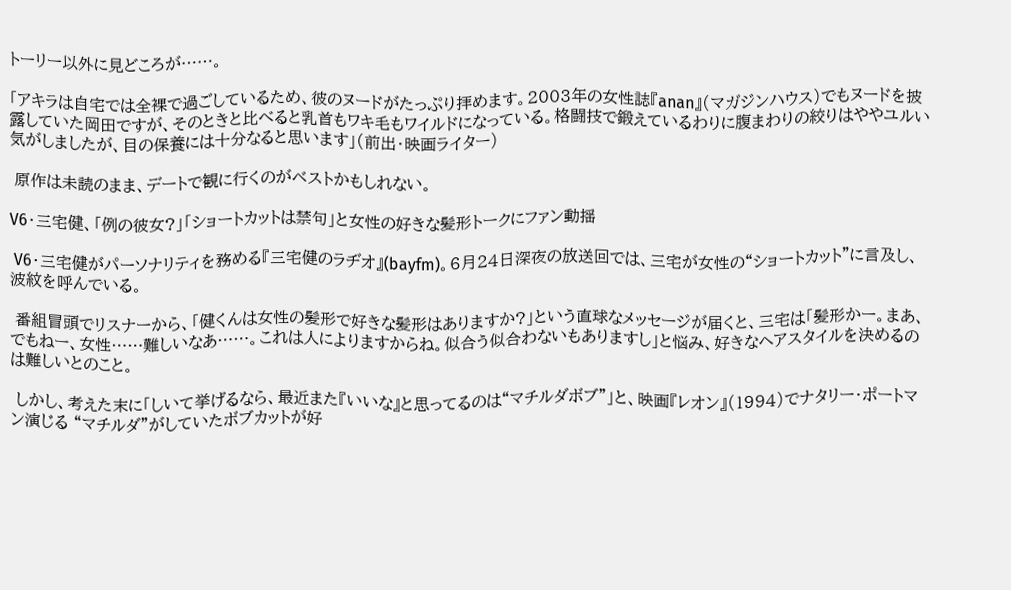トーリー以外に見どころが……。

「アキラは自宅では全裸で過ごしているため、彼のヌードがたっぷり拝めます。2003年の女性誌『anan』(マガジンハウス)でもヌードを披露していた岡田ですが、そのときと比べると乳首もワキ毛もワイルドになっている。格闘技で鍛えているわりに腹まわりの絞りはややユルい気がしましたが、目の保養には十分なると思います」(前出・映画ライター)

 原作は未読のまま、デートで観に行くのがベストかもしれない。

V6・三宅健、「例の彼女?」「ショートカットは禁句」と女性の好きな髪形トークにファン動揺

 V6・三宅健がパーソナリティを務める『三宅健のラヂオ』(bayfm)。6月24日深夜の放送回では、三宅が女性の“ショートカット”に言及し、波紋を呼んでいる。

 番組冒頭でリスナーから、「健くんは女性の髪形で好きな髪形はありますか?」という直球なメッセージが届くと、三宅は「髪形かー。まあ、でもねー、女性……難しいなあ……。これは人によりますからね。似合う似合わないもありますし」と悩み、好きなヘアスタイルを決めるのは難しいとのこと。

 しかし、考えた末に「しいて挙げるなら、最近また『いいな』と思ってるのは“マチルダボブ”」と、映画『レオン』(1994)でナタリー・ポートマン演じる “マチルダ”がしていたボブカットが好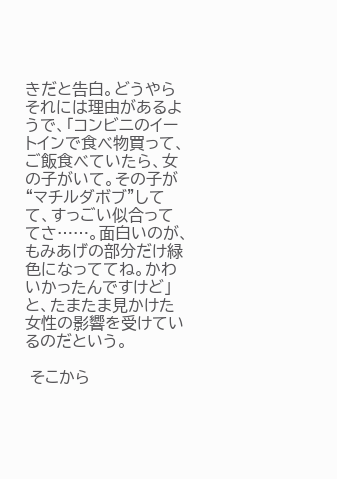きだと告白。どうやらそれには理由があるようで、「コンビニのイートインで食べ物買って、ご飯食べていたら、女の子がいて。その子が“マチルダボブ”してて、すっごい似合っててさ……。面白いのが、もみあげの部分だけ緑色になっててね。かわいかったんですけど」と、たまたま見かけた女性の影響を受けているのだという。

 そこから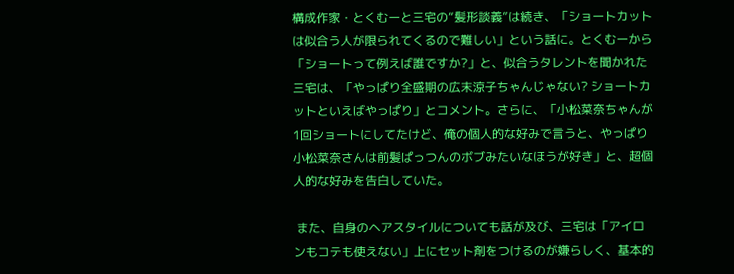構成作家・とくむーと三宅の“髪形談義”は続き、「ショートカットは似合う人が限られてくるので難しい」という話に。とくむーから「ショートって例えば誰ですか?」と、似合うタレントを聞かれた三宅は、「やっぱり全盛期の広末涼子ちゃんじゃない? ショートカットといえばやっぱり」とコメント。さらに、「小松菜奈ちゃんが1回ショートにしてたけど、俺の個人的な好みで言うと、やっぱり小松菜奈さんは前髪ぱっつんのボブみたいなほうが好き」と、超個人的な好みを告白していた。

 また、自身のヘアスタイルについても話が及び、三宅は「アイロンもコテも使えない」上にセット剤をつけるのが嫌らしく、基本的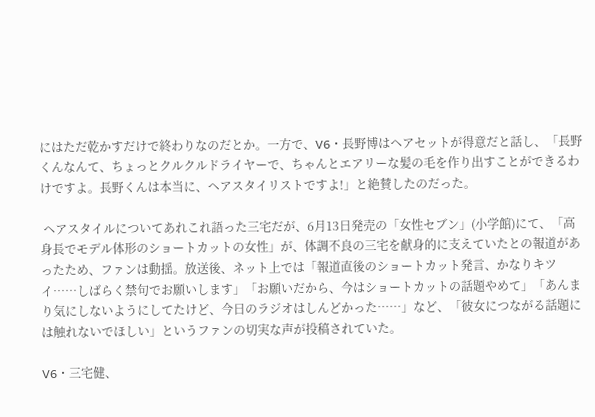にはただ乾かすだけで終わりなのだとか。一方で、V6・長野博はヘアセットが得意だと話し、「長野くんなんて、ちょっとクルクルドライヤーで、ちゃんとエアリーな髪の毛を作り出すことができるわけですよ。長野くんは本当に、ヘアスタイリストですよ!」と絶賛したのだった。

 ヘアスタイルについてあれこれ語った三宅だが、6月13日発売の「女性セブン」(小学館)にて、「高身長でモデル体形のショートカットの女性」が、体調不良の三宅を献身的に支えていたとの報道があったため、ファンは動揺。放送後、ネット上では「報道直後のショートカット発言、かなりキツイ……しばらく禁句でお願いします」「お願いだから、今はショートカットの話題やめて」「あんまり気にしないようにしてたけど、今日のラジオはしんどかった……」など、「彼女につながる話題には触れないでほしい」というファンの切実な声が投稿されていた。

V6・三宅健、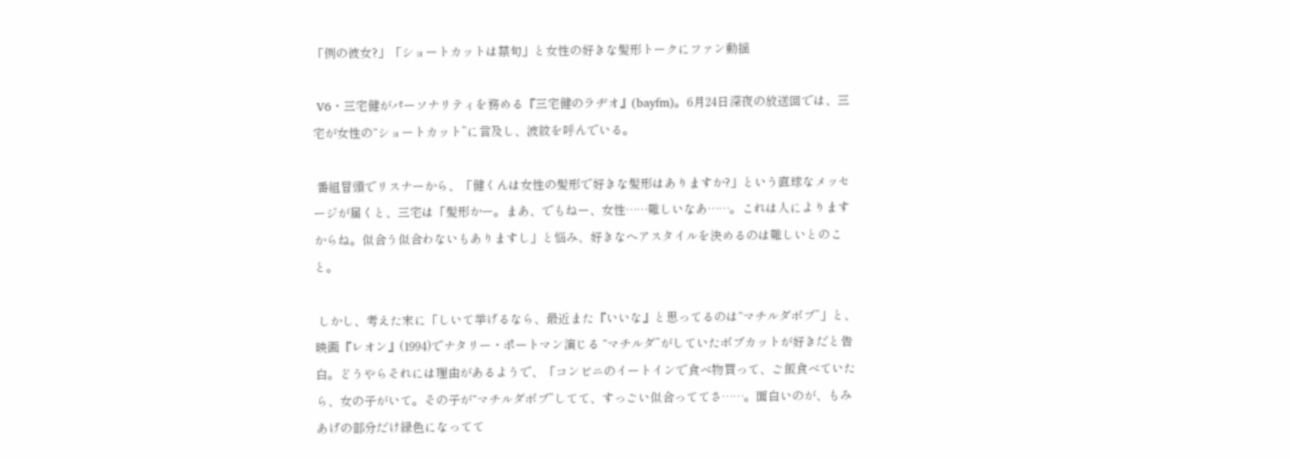「例の彼女?」「ショートカットは禁句」と女性の好きな髪形トークにファン動揺

 V6・三宅健がパーソナリティを務める『三宅健のラヂオ』(bayfm)。6月24日深夜の放送回では、三宅が女性の“ショートカット”に言及し、波紋を呼んでいる。

 番組冒頭でリスナーから、「健くんは女性の髪形で好きな髪形はありますか?」という直球なメッセージが届くと、三宅は「髪形かー。まあ、でもねー、女性……難しいなあ……。これは人によりますからね。似合う似合わないもありますし」と悩み、好きなヘアスタイルを決めるのは難しいとのこと。

 しかし、考えた末に「しいて挙げるなら、最近また『いいな』と思ってるのは“マチルダボブ”」と、映画『レオン』(1994)でナタリー・ポートマン演じる “マチルダ”がしていたボブカットが好きだと告白。どうやらそれには理由があるようで、「コンビニのイートインで食べ物買って、ご飯食べていたら、女の子がいて。その子が“マチルダボブ”してて、すっごい似合っててさ……。面白いのが、もみあげの部分だけ緑色になってて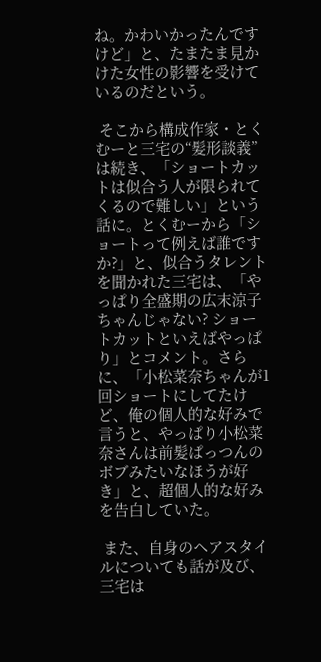ね。かわいかったんですけど」と、たまたま見かけた女性の影響を受けているのだという。

 そこから構成作家・とくむーと三宅の“髪形談義”は続き、「ショートカットは似合う人が限られてくるので難しい」という話に。とくむーから「ショートって例えば誰ですか?」と、似合うタレントを聞かれた三宅は、「やっぱり全盛期の広末涼子ちゃんじゃない? ショートカットといえばやっぱり」とコメント。さらに、「小松菜奈ちゃんが1回ショートにしてたけど、俺の個人的な好みで言うと、やっぱり小松菜奈さんは前髪ぱっつんのボブみたいなほうが好き」と、超個人的な好みを告白していた。

 また、自身のヘアスタイルについても話が及び、三宅は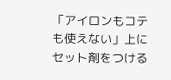「アイロンもコテも使えない」上にセット剤をつける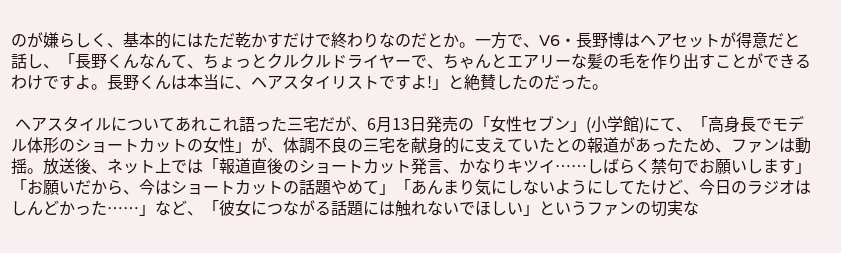のが嫌らしく、基本的にはただ乾かすだけで終わりなのだとか。一方で、V6・長野博はヘアセットが得意だと話し、「長野くんなんて、ちょっとクルクルドライヤーで、ちゃんとエアリーな髪の毛を作り出すことができるわけですよ。長野くんは本当に、ヘアスタイリストですよ!」と絶賛したのだった。

 ヘアスタイルについてあれこれ語った三宅だが、6月13日発売の「女性セブン」(小学館)にて、「高身長でモデル体形のショートカットの女性」が、体調不良の三宅を献身的に支えていたとの報道があったため、ファンは動揺。放送後、ネット上では「報道直後のショートカット発言、かなりキツイ……しばらく禁句でお願いします」「お願いだから、今はショートカットの話題やめて」「あんまり気にしないようにしてたけど、今日のラジオはしんどかった……」など、「彼女につながる話題には触れないでほしい」というファンの切実な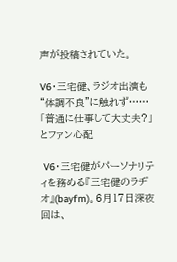声が投稿されていた。

V6・三宅健、ラジオ出演も“体調不良”に触れず……「普通に仕事して大丈夫?」とファン心配

 V6・三宅健がパーソナリティを務める『三宅健のラヂオ』(bayfm)。6月17日深夜回は、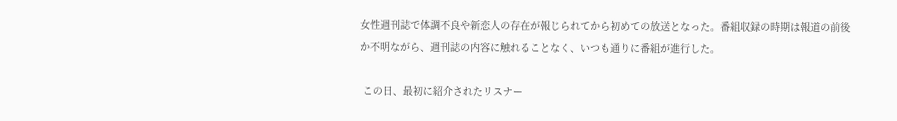女性週刊誌で体調不良や新恋人の存在が報じられてから初めての放送となった。番組収録の時期は報道の前後か不明ながら、週刊誌の内容に触れることなく、いつも通りに番組が進行した。

 この日、最初に紹介されたリスナー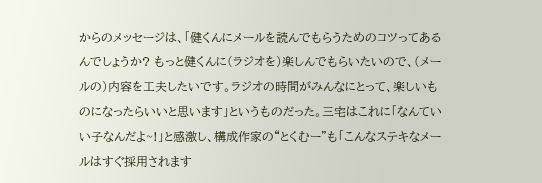からのメッセージは、「健くんにメールを読んでもらうためのコツってあるんでしょうか? もっと健くんに(ラジオを)楽しんでもらいたいので、(メールの)内容を工夫したいです。ラジオの時間がみんなにとって、楽しいものになったらいいと思います」というものだった。三宅はこれに「なんていい子なんだよ~!」と感激し、構成作家の“とくむー”も「こんなステキなメールはすぐ採用されます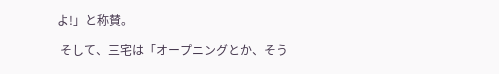よ!」と称賛。

 そして、三宅は「オープニングとか、そう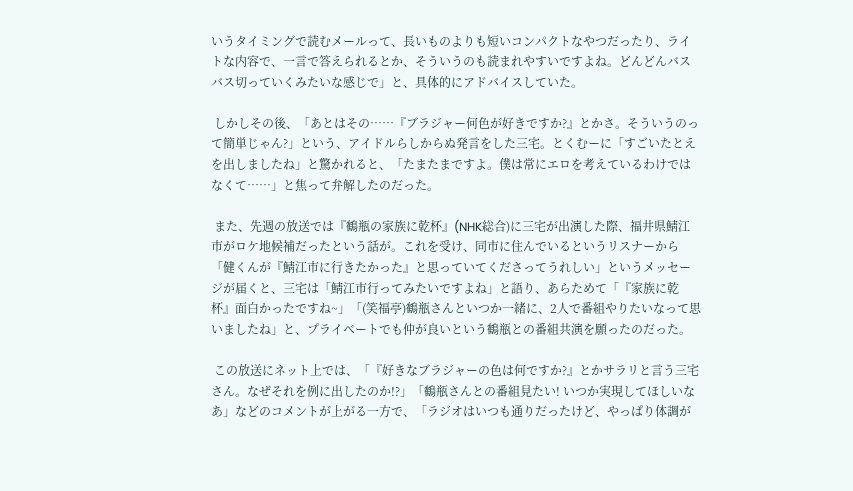いうタイミングで読むメールって、長いものよりも短いコンパクトなやつだったり、ライトな内容で、一言で答えられるとか、そういうのも読まれやすいですよね。どんどんバスバス切っていくみたいな感じで」と、具体的にアドバイスしていた。

 しかしその後、「あとはその……『ブラジャー何色が好きですか?』とかさ。そういうのって簡単じゃん?」という、アイドルらしからぬ発言をした三宅。とくむーに「すごいたとえを出しましたね」と驚かれると、「たまたまですよ。僕は常にエロを考えているわけではなくて……」と焦って弁解したのだった。

 また、先週の放送では『鶴瓶の家族に乾杯』(NHK総合)に三宅が出演した際、福井県鯖江市がロケ地候補だったという話が。これを受け、同市に住んでいるというリスナーから「健くんが『鯖江市に行きたかった』と思っていてくださってうれしい」というメッセージが届くと、三宅は「鯖江市行ってみたいですよね」と語り、あらためて「『家族に乾杯』面白かったですね~」「(笑福亭)鶴瓶さんといつか一緒に、2人で番組やりたいなって思いましたね」と、プライベートでも仲が良いという鶴瓶との番組共演を願ったのだった。

 この放送にネット上では、「『好きなブラジャーの色は何ですか?』とかサラリと言う三宅さん。なぜそれを例に出したのか!?」「鶴瓶さんとの番組見たい! いつか実現してほしいなあ」などのコメントが上がる一方で、「ラジオはいつも通りだったけど、やっぱり体調が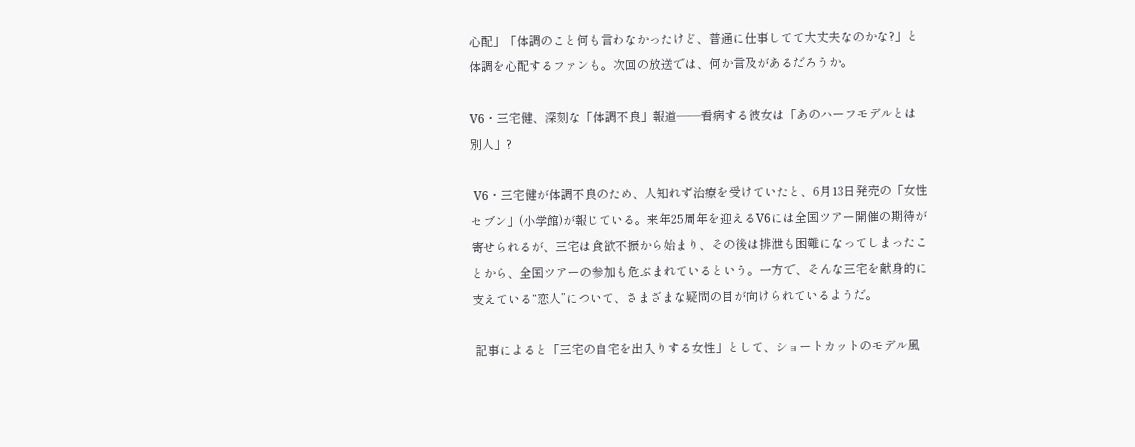心配」「体調のこと何も言わなかったけど、普通に仕事してて大丈夫なのかな?」と体調を心配するファンも。次回の放送では、何か言及があるだろうか。

V6・三宅健、深刻な「体調不良」報道――看病する彼女は「あのハーフモデルとは別人」?

 V6・三宅健が体調不良のため、人知れず治療を受けていたと、6月13日発売の「女性セブン」(小学館)が報じている。来年25周年を迎えるV6には全国ツアー開催の期待が寄せられるが、三宅は食欲不振から始まり、その後は排泄も困難になってしまったことから、全国ツアーの参加も危ぶまれているという。一方で、そんな三宅を献身的に支えている“恋人”について、さまざまな疑問の目が向けられているようだ。

 記事によると「三宅の自宅を出入りする女性」として、ショートカットのモデル風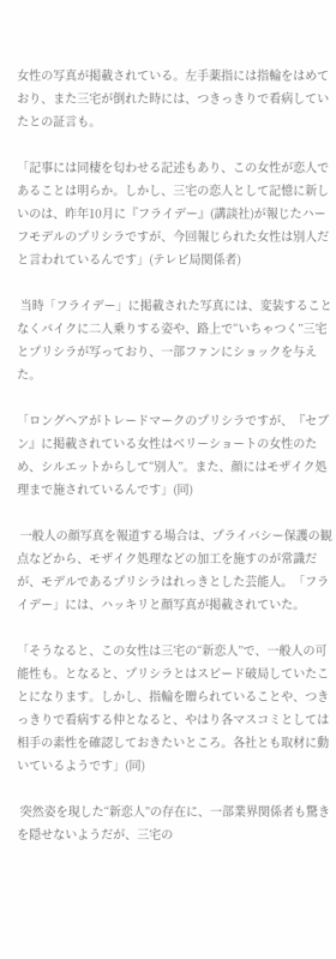女性の写真が掲載されている。左手薬指には指輪をはめており、また三宅が倒れた時には、つきっきりで看病していたとの証言も。

「記事には同棲を匂わせる記述もあり、この女性が恋人であることは明らか。しかし、三宅の恋人として記憶に新しいのは、昨年10月に『フライデー』(講談社)が報じたハーフモデルのプリシラですが、今回報じられた女性は別人だと言われているんです」(テレビ局関係者)

 当時「フライデー」に掲載された写真には、変装することなくバイクに二人乗りする姿や、路上で“いちゃつく”三宅とプリシラが写っており、一部ファンにショックを与えた。

「ロングヘアがトレードマークのプリシラですが、『セブン』に掲載されている女性はベリーショートの女性のため、シルエットからして“別人”。また、顔にはモザイク処理まで施されているんです」(同)

 一般人の顔写真を報道する場合は、プライバシー保護の観点などから、モザイク処理などの加工を施すのが常識だが、モデルであるプリシラはれっきとした芸能人。「フライデー」には、ハッキリと顔写真が掲載されていた。

「そうなると、この女性は三宅の“新恋人”で、一般人の可能性も。となると、プリシラとはスピード破局していたことになります。しかし、指輪を贈られていることや、つきっきりで看病する仲となると、やはり各マスコミとしては相手の素性を確認しておきたいところ。各社とも取材に動いているようです」(同)

 突然姿を現した“新恋人”の存在に、一部業界関係者も驚きを隠せないようだが、三宅の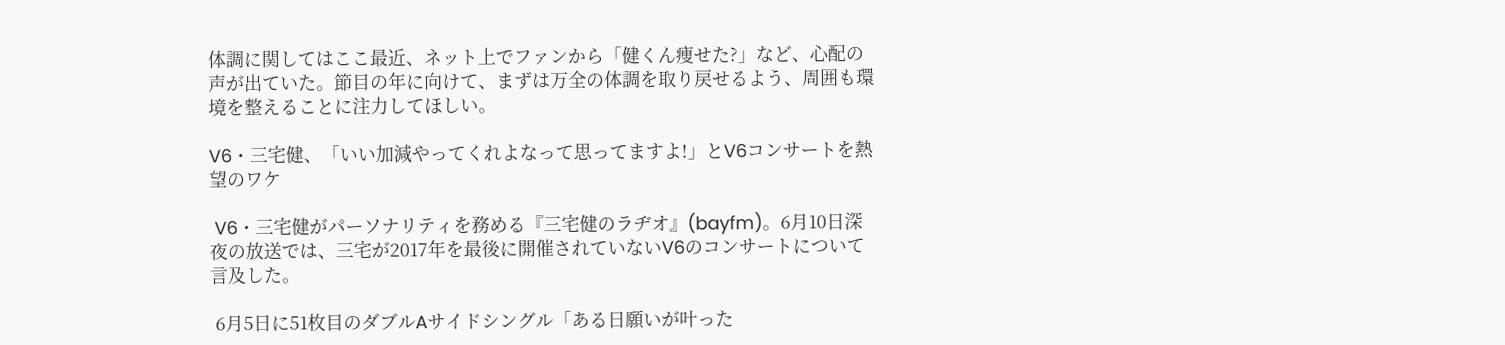体調に関してはここ最近、ネット上でファンから「健くん痩せた?」など、心配の声が出ていた。節目の年に向けて、まずは万全の体調を取り戻せるよう、周囲も環境を整えることに注力してほしい。

V6・三宅健、「いい加減やってくれよなって思ってますよ!」とV6コンサートを熱望のワケ

 V6・三宅健がパーソナリティを務める『三宅健のラヂオ』(bayfm)。6月10日深夜の放送では、三宅が2017年を最後に開催されていないV6のコンサートについて言及した。

 6月5日に51枚目のダブルAサイドシングル「ある日願いが叶った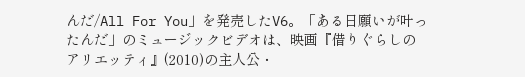んだ/All For You」を発売したV6。「ある日願いが叶ったんだ」のミュージックビデオは、映画『借りぐらしのアリエッティ』(2010)の主人公・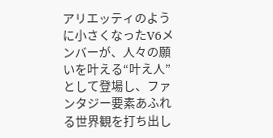アリエッティのように小さくなったV6メンバーが、人々の願いを叶える“叶え人”として登場し、ファンタジー要素あふれる世界観を打ち出し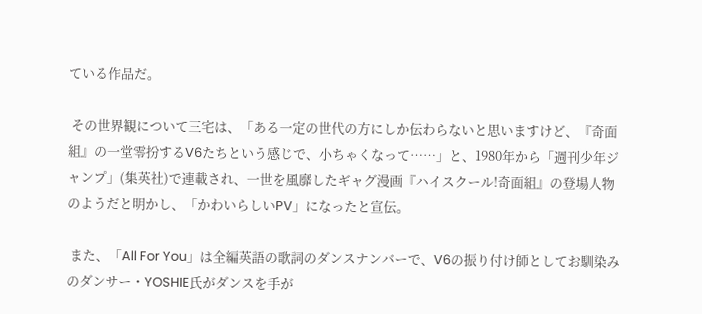ている作品だ。

 その世界観について三宅は、「ある一定の世代の方にしか伝わらないと思いますけど、『奇面組』の一堂零扮するV6たちという感じで、小ちゃくなって……」と、1980年から「週刊少年ジャンプ」(集英社)で連載され、一世を風靡したギャグ漫画『ハイスクール!奇面組』の登場人物のようだと明かし、「かわいらしいPV」になったと宣伝。

 また、「All For You」は全編英語の歌詞のダンスナンバーで、V6の振り付け師としてお馴染みのダンサー・YOSHIE氏がダンスを手が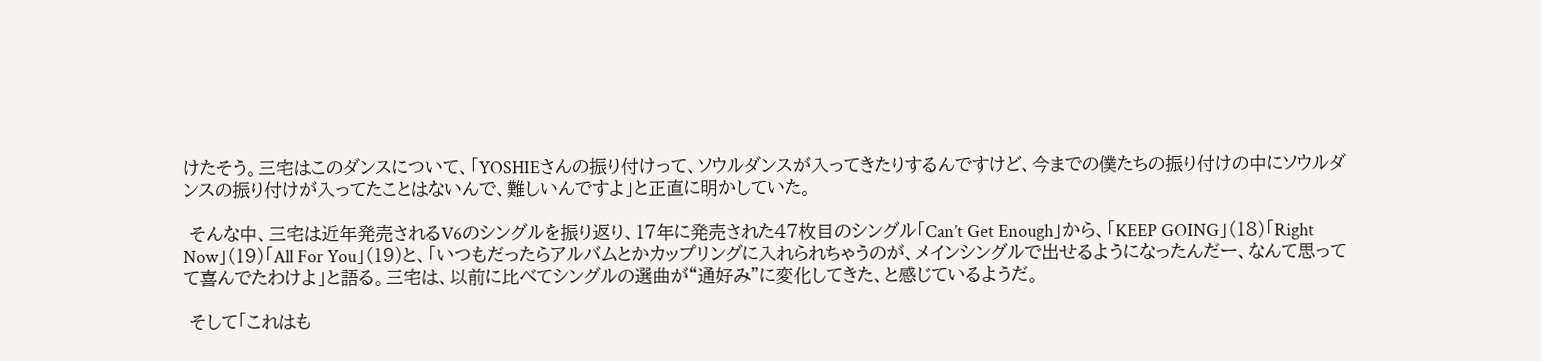けたそう。三宅はこのダンスについて、「YOSHIEさんの振り付けって、ソウルダンスが入ってきたりするんですけど、今までの僕たちの振り付けの中にソウルダンスの振り付けが入ってたことはないんで、難しいんですよ」と正直に明かしていた。

 そんな中、三宅は近年発売されるV6のシングルを振り返り、17年に発売された47枚目のシングル「Can’t Get Enough」から、「KEEP GOING」(18)「Right Now」(19)「All For You」(19)と、「いつもだったらアルバムとかカップリングに入れられちゃうのが、メインシングルで出せるようになったんだー、なんて思ってて喜んでたわけよ」と語る。三宅は、以前に比べてシングルの選曲が“通好み”に変化してきた、と感じているようだ。

 そして「これはも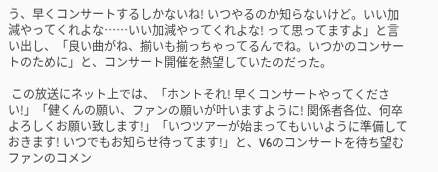う、早くコンサートするしかないね! いつやるのか知らないけど。いい加減やってくれよな……いい加減やってくれよな! って思ってますよ」と言い出し、「良い曲がね、揃いも揃っちゃってるんでね。いつかのコンサートのために」と、コンサート開催を熱望していたのだった。

 この放送にネット上では、「ホントそれ! 早くコンサートやってください!」「健くんの願い、ファンの願いが叶いますように! 関係者各位、何卒よろしくお願い致します!」「いつツアーが始まってもいいように準備しておきます! いつでもお知らせ待ってます!」と、V6のコンサートを待ち望むファンのコメン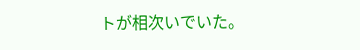トが相次いでいた。